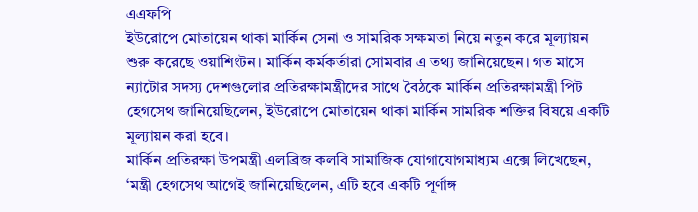এএফপি
ইউরোপে মোতায়েন থাকা মার্কিন সেনা ও সামরিক সক্ষমতা নিয়ে নতুন করে মূল্যায়ন শুরু করেছে ওয়াশিংটন। মার্কিন কর্মকর্তারা সোমবার এ তথ্য জানিয়েছেন। গত মাসে ন্যাটোর সদস্য দেশগুলোর প্রতিরক্ষামন্ত্রীদের সাথে বৈঠকে মার্কিন প্রতিরক্ষামন্ত্রী পিট হেগসেথ জানিয়েছিলেন, ইউরোপে মোতায়েন থাকা মার্কিন সামরিক শক্তির বিষয়ে একটি মূল্যায়ন করা হবে।
মার্কিন প্রতিরক্ষা উপমন্ত্রী এলব্রিজ কলবি সামাজিক যোগাযোগমাধ্যম এক্সে লিখেছেন, ‘মন্ত্রী হেগসেথ আগেই জানিয়েছিলেন, এটি হবে একটি পূর্ণাঙ্গ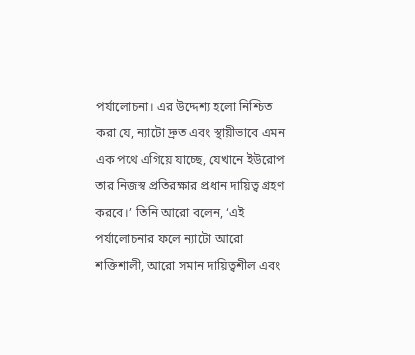পর্যালোচনা। এর উদ্দেশ্য হলো নিশ্চিত করা যে, ন্যাটো দ্রুত এবং স্থায়ীভাবে এমন এক পথে এগিয়ে যাচ্ছে, যেখানে ইউরোপ তার নিজস্ব প্রতিরক্ষার প্রধান দায়িত্ব গ্রহণ করবে।’ তিনি আরো বলেন, ‘এই পর্যালোচনার ফলে ন্যাটো আরো শক্তিশালী, আরো সমান দায়িত্বশীল এবং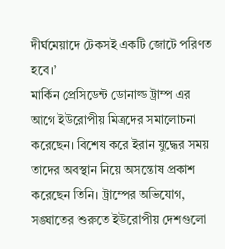দীর্ঘমেয়াদে টেকসই একটি জোটে পরিণত হবে।’
মার্কিন প্রেসিডেন্ট ডোনাল্ড ট্রাম্প এর আগে ইউরোপীয় মিত্রদের সমালোচনা করেছেন। বিশেষ করে ইরান যুদ্ধের সময় তাদের অবস্থান নিয়ে অসন্তোষ প্রকাশ করেছেন তিনি। ট্রাম্পের অভিযোগ, সঙ্ঘাতের শুরুতে ইউরোপীয় দেশগুলো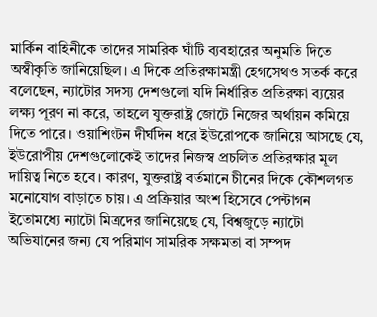মার্কিন বাহিনীকে তাদের সামরিক ঘাঁটি ব্যবহারের অনুমতি দিতে অস্বীকৃতি জানিয়েছিল। এ দিকে প্রতিরক্ষামন্ত্রী হেগসেথও সতর্ক করে বলেছেন, ন্যাটোর সদস্য দেশগুলো যদি নির্ধারিত প্রতিরক্ষা ব্যয়ের লক্ষ্য পূরণ না করে, তাহলে যুক্তরাষ্ট্র জোটে নিজের অর্থায়ন কমিয়ে দিতে পারে। ওয়াশিংটন দীর্ঘদিন ধরে ইউরোপকে জানিয়ে আসছে যে, ইউরোপীয় দেশগুলোকেই তাদের নিজস্ব প্রচলিত প্রতিরক্ষার মূল দায়িত্ব নিতে হবে। কারণ, যুক্তরাষ্ট্র বর্তমানে চীনের দিকে কৌশলগত মনোযোগ বাড়াতে চায়। এ প্রক্রিয়ার অংশ হিসেবে পেন্টাগন ইতোমধ্যে ন্যাটো মিত্রদের জানিয়েছে যে, বিশ্বজুড়ে ন্যাটো অভিযানের জন্য যে পরিমাণ সামরিক সক্ষমতা বা সম্পদ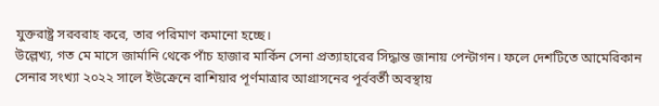যুক্তরাষ্ট্র সরবরাহ করে, তার পরিমাণ কমানো হচ্ছে।
উল্লেখ্য, গত মে মাসে জার্মানি থেকে পাঁচ হাজার মার্কিন সেনা প্রত্যাহারের সিদ্ধান্ত জানায় পেন্টাগন। ফলে দেশটিতে আমেরিকান সেনার সংখ্যা ২০২২ সালে ইউক্রেনে রাশিয়ার পূর্ণমাত্রার আগ্রাসনের পূর্ববর্তী অবস্থায়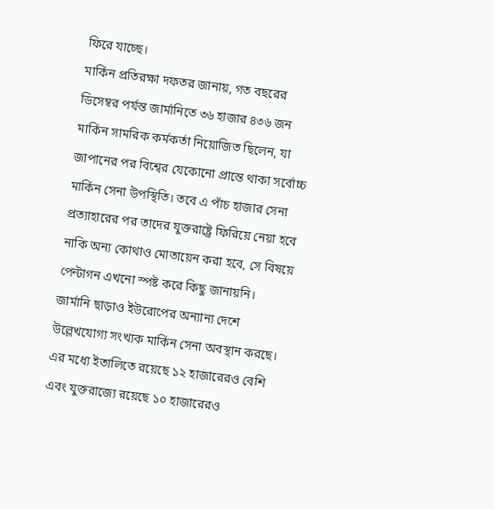ফিরে যাচ্ছে।
মার্কিন প্রতিরক্ষা দফতর জানায়, গত বছরের ডিসেম্বর পর্যন্ত জার্মানিতে ৩৬ হাজার ৪৩৬ জন মার্কিন সামরিক কর্মকর্তা নিয়োজিত ছিলেন, যা জাপানের পর বিশ্বের যেকোনো প্রান্তে থাকা সর্বোচ্চ মার্কিন সেনা উপস্থিতি। তবে এ পাঁচ হাজার সেনা প্রত্যাহারের পর তাদের যুক্তরাষ্ট্রে ফিরিয়ে নেয়া হবে নাকি অন্য কোথাও মোতায়েন করা হবে, সে বিষয়ে পেন্টাগন এখনো স্পষ্ট করে কিছু জানায়নি।
জার্মানি ছাড়াও ইউরোপের অন্যান্য দেশে উল্লেখযোগ্য সংখ্যক মার্কিন সেনা অবস্থান করছে। এর মধ্যে ইতালিতে রয়েছে ১২ হাজারেরও বেশি এবং যুক্তরাজ্যে রয়েছে ১০ হাজারেরও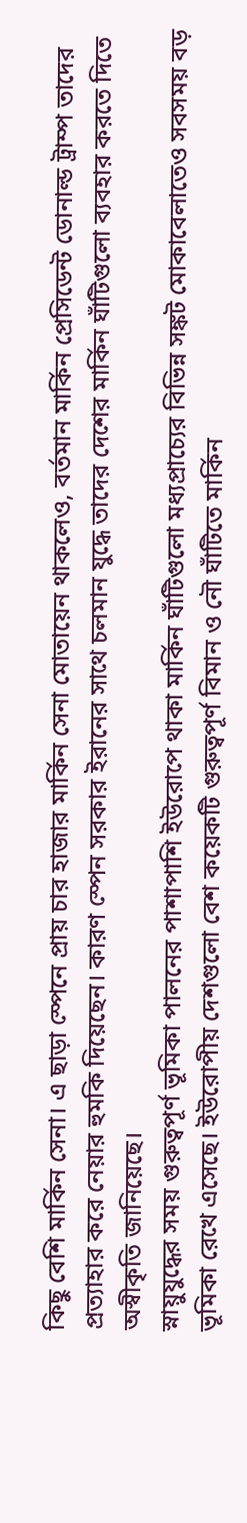কিছু বেশি মার্কিন সেনা। এ ছাড়া স্পেনে প্রায় চার হাজার মার্কিন সেনা মোতায়েন থাকলেও, বর্তমান মার্কিন প্রেসিডেন্ট ডোনাল্ড ট্রাম্প তাদের প্রত্যাহার করে নেয়ার হুমকি দিয়েছেন। কারণ স্পেন সরকার ইরানের সাথে চলমান যুদ্ধে তাদের দেশের মার্কিন ঘাঁটিগুলো ব্যবহার করতে দিতে অস্বীকৃতি জানিয়েছে।
স্নায়ুযুদ্ধের সময় গুরুত্বপূর্ণ ভূমিকা পালনের পাশাপাশি ইউরোপে থাকা মার্কিন ঘাঁটিগুলো মধ্যপ্রাচ্যের বিভিন্ন সঙ্কট মোকাবেলাতেও সবসময় বড় ভূমিকা রেখে এসেছে। ইউরোপীয় দেশগুলো বেশ কয়েকটি গুরুত্বপূর্ণ বিমান ও নৌ ঘাঁটিতে মার্কিন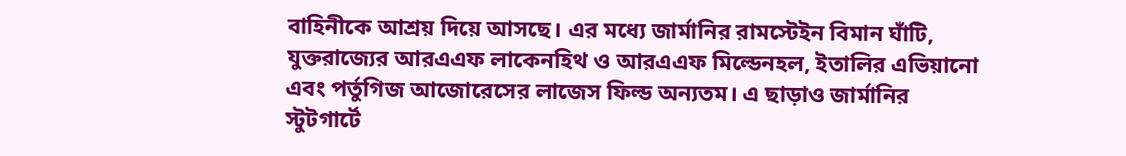বাহিনীকে আশ্রয় দিয়ে আসছে। এর মধ্যে জার্মানির রামস্টেইন বিমান ঘাঁটি, যুক্তরাজ্যের আরএএফ লাকেনহিথ ও আরএএফ মিল্ডেনহল, ইতালির এভিয়ানো এবং পর্তুগিজ আজোরেসের লাজেস ফিল্ড অন্যতম। এ ছাড়াও জার্মানির স্টুটগার্টে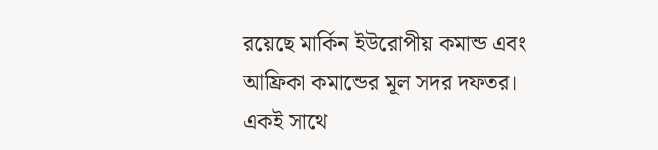রয়েছে মার্কিন ইউরোপীয় কমান্ড এবং আফ্রিকা কমান্ডের মূল সদর দফতর। একই সাথে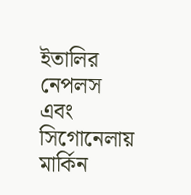ইতালির নেপলস এবং সিগোনেলায় মার্কিন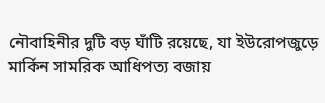নৌবাহিনীর দুটি বড় ঘাঁটি রয়েছে, যা ইউরোপজুড়ে মার্কিন সামরিক আধিপত্য বজায়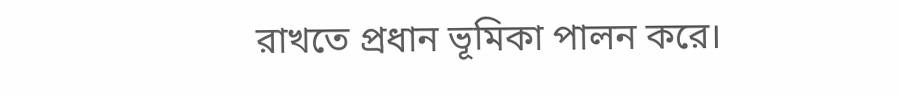রাখতে প্রধান ভূমিকা পালন করে।